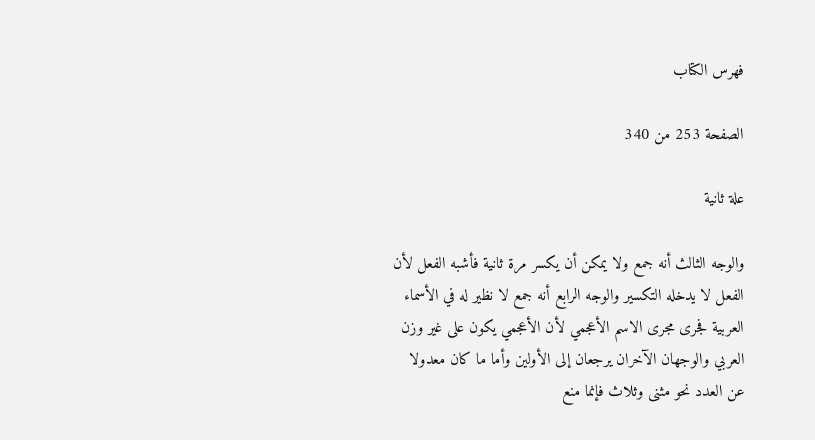فهرس الكتاب

الصفحة 253 من 340

علة ثانية

والوجه الثالث أنه جمع ولا يمكن أن يكسر مرة ثانية فأشبه الفعل لأن الفعل لا يدخله التكسير والوجه الرابع أنه جمع لا نظير له في الأسماء العربية فجرى مجرى الاسم الأعجمي لأن الأعجمي يكون على غير وزن العربي والوجهان الآخران يرجعان إلى الأولين وأما ما كان معدولا عن العدد نحو مثنى وثلاث فإنما منع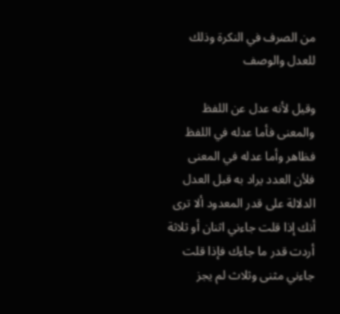من الصرف في النكرة وذلك للعدل والوصف

وقيل لأنه عدل عن اللفظ والمعنى فأما عدله في اللفظ فظاهر وأما عدله في المعنى فلأن العدد يراد به قبل العدل الدلالة على قدر المعدود ألا ترى أنك إذا قلت جاءني اثنان أو ثلاثة أردت قدر ما جاءك فإذا قلت جاءني مثنى وثلاث لم يجز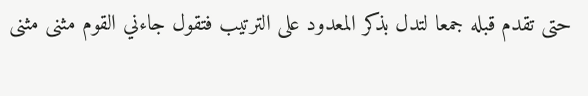حتى تقدم قبله جمعا لتدل بذكر المعدود على الترتيب فتقول جاءني القوم مثنى مثنى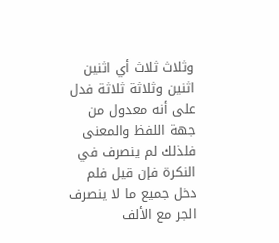وثلاث ثلاث أي اثنين اثنين وثلاثة ثلاثة فدل على أنه معدول من جهة اللفظ والمعنى فلذلك لم ينصرف في النكرة فإن قيل فلم دخل جميع ما لا ينصرف الجر مع الألف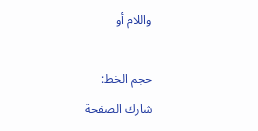واللام أو

حجم الخط:
شارك الصفحة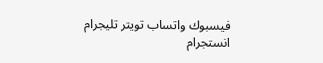فيسبوك واتساب تويتر تليجرام انستجرام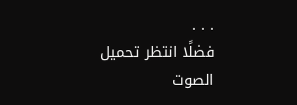. . .
فضلًا انتظر تحميل الصوت